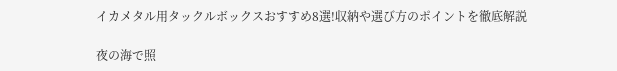イカメタル用タックルボックスおすすめ8選!収納や選び方のポイントを徹底解説

夜の海で照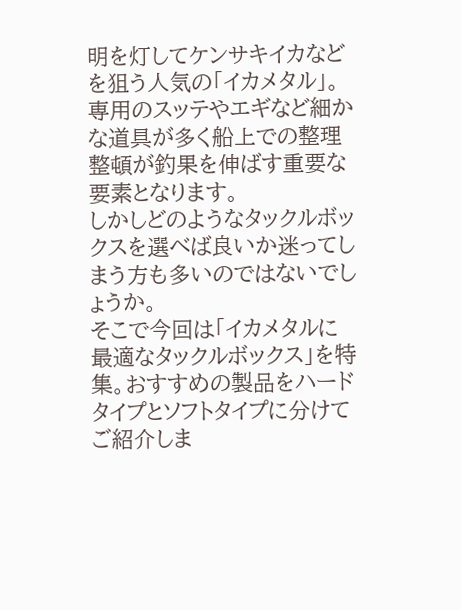明を灯してケンサキイカなどを狙う人気の「イカメタル」。
専用のスッテやエギなど細かな道具が多く船上での整理整頓が釣果を伸ばす重要な要素となります。
しかしどのようなタックルボックスを選べば良いか迷ってしまう方も多いのではないでしょうか。
そこで今回は「イカメタルに最適なタックルボックス」を特集。おすすめの製品をハードタイプとソフトタイプに分けてご紹介しま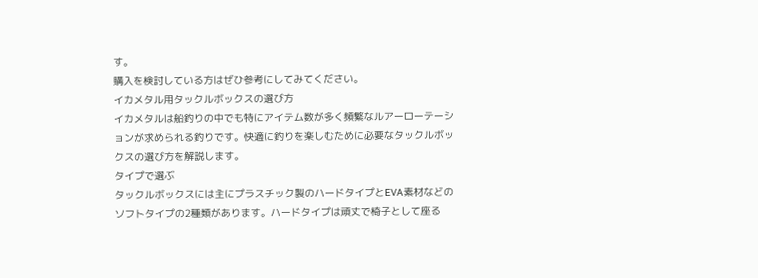す。
購入を検討している方はぜひ参考にしてみてください。
イカメタル用タックルボックスの選び方
イカメタルは船釣りの中でも特にアイテム数が多く頻繁なルアーローテーションが求められる釣りです。快適に釣りを楽しむために必要なタックルボックスの選び方を解説します。
タイプで選ぶ
タックルボックスには主にプラスチック製のハードタイプとEVA素材などのソフトタイプの2種類があります。ハードタイプは頑丈で椅子として座る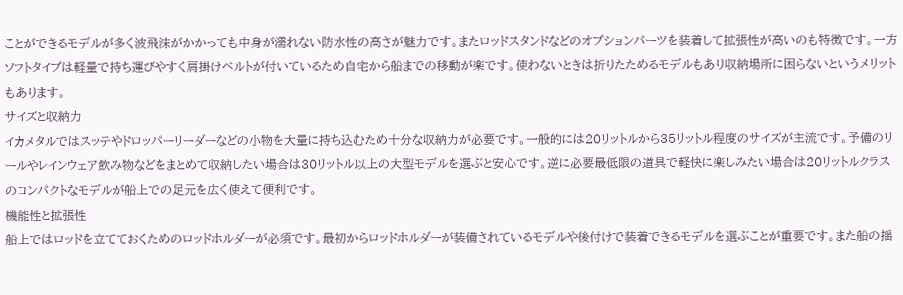ことができるモデルが多く波飛沫がかかっても中身が濡れない防水性の高さが魅力です。またロッドスタンドなどのオプションパーツを装着して拡張性が高いのも特徴です。一方ソフトタイプは軽量で持ち運びやすく肩掛けベルトが付いているため自宅から船までの移動が楽です。使わないときは折りたためるモデルもあり収納場所に困らないというメリットもあります。
サイズと収納力
イカメタルではスッテやドロッパーリーダーなどの小物を大量に持ち込むため十分な収納力が必要です。一般的には20リットルから35リットル程度のサイズが主流です。予備のリールやレインウェア飲み物などをまとめて収納したい場合は30リットル以上の大型モデルを選ぶと安心です。逆に必要最低限の道具で軽快に楽しみたい場合は20リットルクラスのコンパクトなモデルが船上での足元を広く使えて便利です。
機能性と拡張性
船上ではロッドを立てておくためのロッドホルダーが必須です。最初からロッドホルダーが装備されているモデルや後付けで装着できるモデルを選ぶことが重要です。また船の揺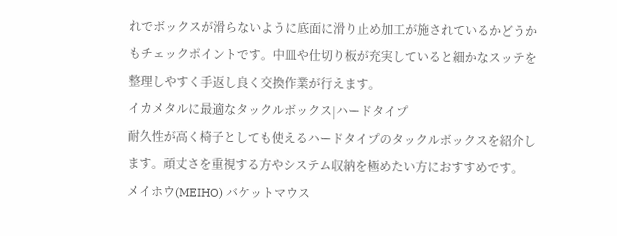れでボックスが滑らないように底面に滑り止め加工が施されているかどうかもチェックポイントです。中皿や仕切り板が充実していると細かなスッテを整理しやすく手返し良く交換作業が行えます。
イカメタルに最適なタックルボックス|ハードタイプ
耐久性が高く椅子としても使えるハードタイプのタックルボックスを紹介します。頑丈さを重視する方やシステム収納を極めたい方におすすめです。
メイホウ(MEIHO) バケットマウス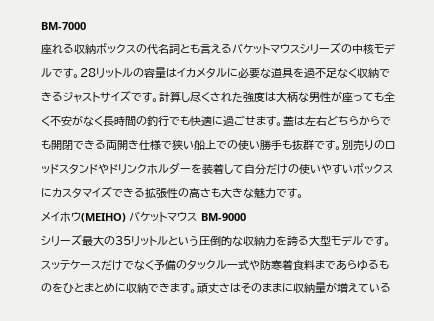BM-7000
座れる収納ボックスの代名詞とも言えるバケットマウスシリーズの中核モデルです。28リットルの容量はイカメタルに必要な道具を過不足なく収納できるジャストサイズです。計算し尽くされた強度は大柄な男性が座っても全く不安がなく長時間の釣行でも快適に過ごせます。蓋は左右どちらからでも開閉できる両開き仕様で狭い船上での使い勝手も抜群です。別売りのロッドスタンドやドリンクホルダーを装着して自分だけの使いやすいボックスにカスタマイズできる拡張性の高さも大きな魅力です。
メイホウ(MEIHO) バケットマウス BM-9000
シリーズ最大の35リットルという圧倒的な収納力を誇る大型モデルです。スッテケースだけでなく予備のタックル一式や防寒着食料まであらゆるものをひとまとめに収納できます。頑丈さはそのままに収納量が増えている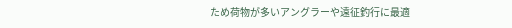ため荷物が多いアングラーや遠征釣行に最適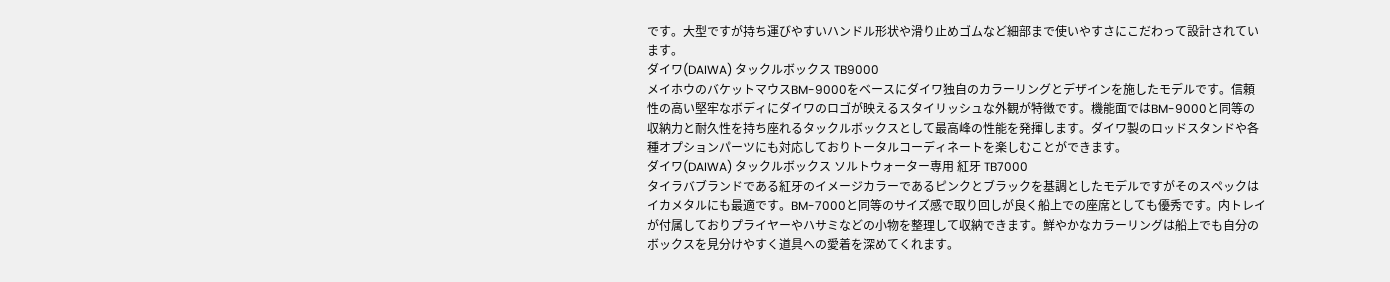です。大型ですが持ち運びやすいハンドル形状や滑り止めゴムなど細部まで使いやすさにこだわって設計されています。
ダイワ(DAIWA) タックルボックス TB9000
メイホウのバケットマウスBM-9000をベースにダイワ独自のカラーリングとデザインを施したモデルです。信頼性の高い堅牢なボディにダイワのロゴが映えるスタイリッシュな外観が特徴です。機能面ではBM-9000と同等の収納力と耐久性を持ち座れるタックルボックスとして最高峰の性能を発揮します。ダイワ製のロッドスタンドや各種オプションパーツにも対応しておりトータルコーディネートを楽しむことができます。
ダイワ(DAIWA) タックルボックス ソルトウォーター専用 紅牙 TB7000
タイラバブランドである紅牙のイメージカラーであるピンクとブラックを基調としたモデルですがそのスペックはイカメタルにも最適です。BM-7000と同等のサイズ感で取り回しが良く船上での座席としても優秀です。内トレイが付属しておりプライヤーやハサミなどの小物を整理して収納できます。鮮やかなカラーリングは船上でも自分のボックスを見分けやすく道具への愛着を深めてくれます。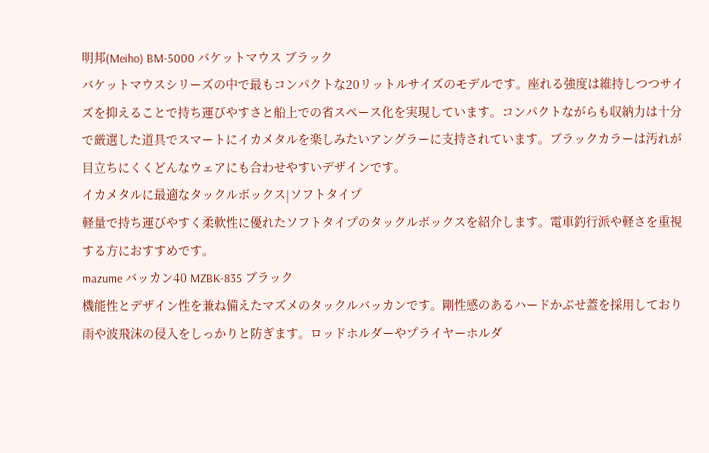明邦(Meiho) BM-5000 バケットマウス ブラック
バケットマウスシリーズの中で最もコンパクトな20リットルサイズのモデルです。座れる強度は維持しつつサイズを抑えることで持ち運びやすさと船上での省スペース化を実現しています。コンパクトながらも収納力は十分で厳選した道具でスマートにイカメタルを楽しみたいアングラーに支持されています。ブラックカラーは汚れが目立ちにくくどんなウェアにも合わせやすいデザインです。
イカメタルに最適なタックルボックス|ソフトタイプ
軽量で持ち運びやすく柔軟性に優れたソフトタイプのタックルボックスを紹介します。電車釣行派や軽さを重視する方におすすめです。
mazume バッカン40 MZBK-835 ブラック
機能性とデザイン性を兼ね備えたマズメのタックルバッカンです。剛性感のあるハードかぶせ蓋を採用しており雨や波飛沫の侵入をしっかりと防ぎます。ロッドホルダーやプライヤーホルダ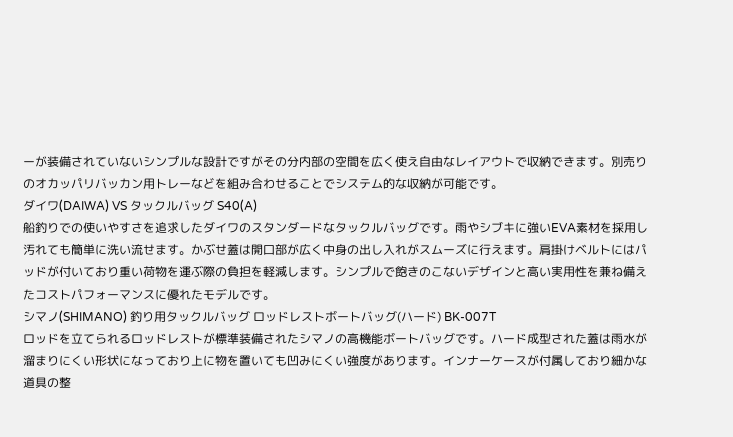ーが装備されていないシンプルな設計ですがその分内部の空間を広く使え自由なレイアウトで収納できます。別売りのオカッパリバッカン用トレーなどを組み合わせることでシステム的な収納が可能です。
ダイワ(DAIWA) VS タックルバッグ S40(A)
船釣りでの使いやすさを追求したダイワのスタンダードなタックルバッグです。雨やシブキに強いEVA素材を採用し汚れても簡単に洗い流せます。かぶせ蓋は開口部が広く中身の出し入れがスムーズに行えます。肩掛けベルトにはパッドが付いており重い荷物を運ぶ際の負担を軽減します。シンプルで飽きのこないデザインと高い実用性を兼ね備えたコストパフォーマンスに優れたモデルです。
シマノ(SHIMANO) 釣り用タックルバッグ ロッドレストボートバッグ(ハード) BK-007T
ロッドを立てられるロッドレストが標準装備されたシマノの高機能ボートバッグです。ハード成型された蓋は雨水が溜まりにくい形状になっており上に物を置いても凹みにくい強度があります。インナーケースが付属しており細かな道具の整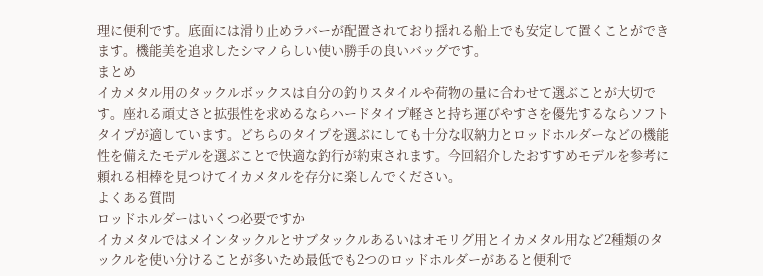理に便利です。底面には滑り止めラバーが配置されており揺れる船上でも安定して置くことができます。機能美を追求したシマノらしい使い勝手の良いバッグです。
まとめ
イカメタル用のタックルボックスは自分の釣りスタイルや荷物の量に合わせて選ぶことが大切です。座れる頑丈さと拡張性を求めるならハードタイプ軽さと持ち運びやすさを優先するならソフトタイプが適しています。どちらのタイプを選ぶにしても十分な収納力とロッドホルダーなどの機能性を備えたモデルを選ぶことで快適な釣行が約束されます。今回紹介したおすすめモデルを参考に頼れる相棒を見つけてイカメタルを存分に楽しんでください。
よくある質問
ロッドホルダーはいくつ必要ですか
イカメタルではメインタックルとサブタックルあるいはオモリグ用とイカメタル用など2種類のタックルを使い分けることが多いため最低でも2つのロッドホルダーがあると便利で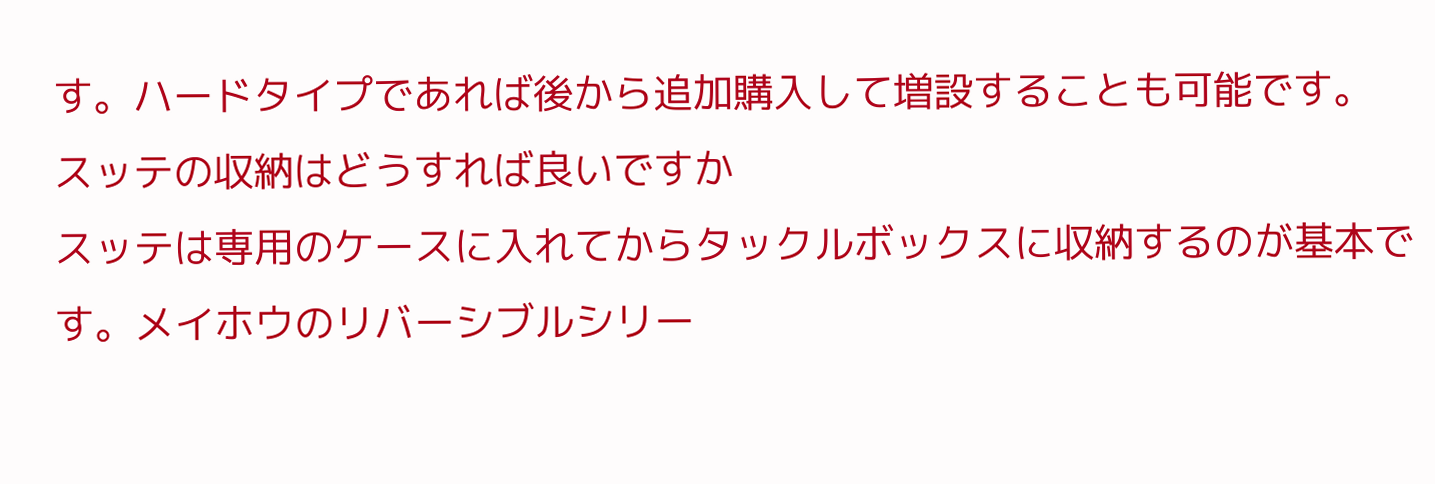す。ハードタイプであれば後から追加購入して増設することも可能です。
スッテの収納はどうすれば良いですか
スッテは専用のケースに入れてからタックルボックスに収納するのが基本です。メイホウのリバーシブルシリー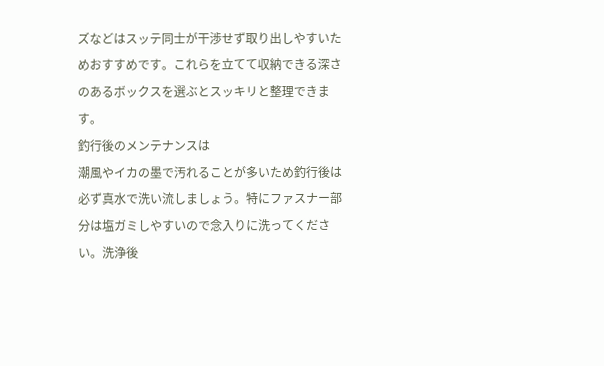ズなどはスッテ同士が干渉せず取り出しやすいためおすすめです。これらを立てて収納できる深さのあるボックスを選ぶとスッキリと整理できます。
釣行後のメンテナンスは
潮風やイカの墨で汚れることが多いため釣行後は必ず真水で洗い流しましょう。特にファスナー部分は塩ガミしやすいので念入りに洗ってください。洗浄後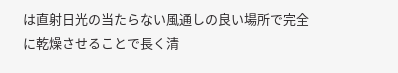は直射日光の当たらない風通しの良い場所で完全に乾燥させることで長く清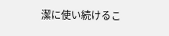潔に使い続けるこ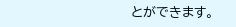とができます。